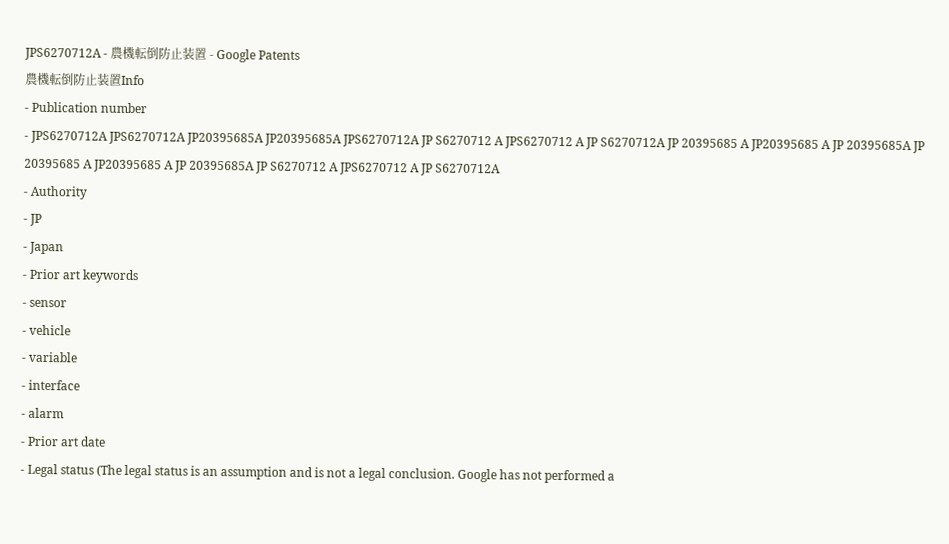JPS6270712A - 農機転倒防止装置 - Google Patents
農機転倒防止装置Info
- Publication number
- JPS6270712A JPS6270712A JP20395685A JP20395685A JPS6270712A JP S6270712 A JPS6270712 A JP S6270712A JP 20395685 A JP20395685 A JP 20395685A JP 20395685 A JP20395685 A JP 20395685A JP S6270712 A JPS6270712 A JP S6270712A
- Authority
- JP
- Japan
- Prior art keywords
- sensor
- vehicle
- variable
- interface
- alarm
- Prior art date
- Legal status (The legal status is an assumption and is not a legal conclusion. Google has not performed a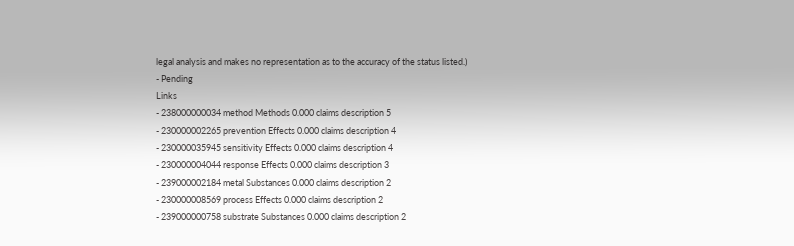legal analysis and makes no representation as to the accuracy of the status listed.)
- Pending
Links
- 238000000034 method Methods 0.000 claims description 5
- 230000002265 prevention Effects 0.000 claims description 4
- 230000035945 sensitivity Effects 0.000 claims description 4
- 230000004044 response Effects 0.000 claims description 3
- 239000002184 metal Substances 0.000 claims description 2
- 230000008569 process Effects 0.000 claims description 2
- 239000000758 substrate Substances 0.000 claims description 2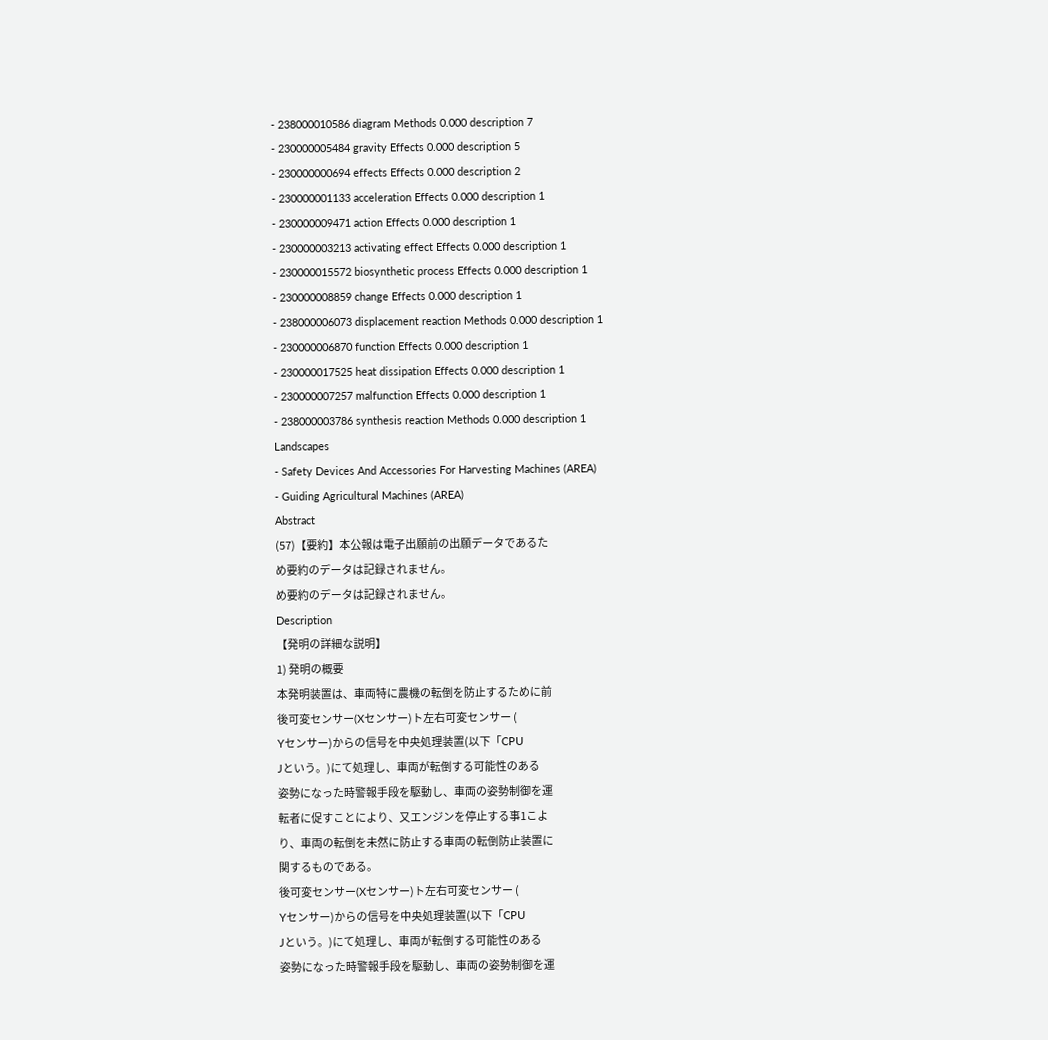- 238000010586 diagram Methods 0.000 description 7
- 230000005484 gravity Effects 0.000 description 5
- 230000000694 effects Effects 0.000 description 2
- 230000001133 acceleration Effects 0.000 description 1
- 230000009471 action Effects 0.000 description 1
- 230000003213 activating effect Effects 0.000 description 1
- 230000015572 biosynthetic process Effects 0.000 description 1
- 230000008859 change Effects 0.000 description 1
- 238000006073 displacement reaction Methods 0.000 description 1
- 230000006870 function Effects 0.000 description 1
- 230000017525 heat dissipation Effects 0.000 description 1
- 230000007257 malfunction Effects 0.000 description 1
- 238000003786 synthesis reaction Methods 0.000 description 1
Landscapes
- Safety Devices And Accessories For Harvesting Machines (AREA)
- Guiding Agricultural Machines (AREA)
Abstract
(57)【要約】本公報は電子出願前の出願データであるた
め要約のデータは記録されません。
め要約のデータは記録されません。
Description
【発明の詳細な説明】
1) 発明の概要
本発明装置は、車両特に農機の転倒を防止するために前
後可変センサー(Xセンサー)ト左右可変センサー (
Yセンサー)からの信号を中央処理装置(以下「CPU
Jという。)にて処理し、車両が転倒する可能性のある
姿勢になった時警報手段を駆動し、車両の姿勢制御を運
転者に促すことにより、又エンジンを停止する事1こよ
り、車両の転倒を未然に防止する車両の転倒防止装置に
関するものである。
後可変センサー(Xセンサー)ト左右可変センサー (
Yセンサー)からの信号を中央処理装置(以下「CPU
Jという。)にて処理し、車両が転倒する可能性のある
姿勢になった時警報手段を駆動し、車両の姿勢制御を運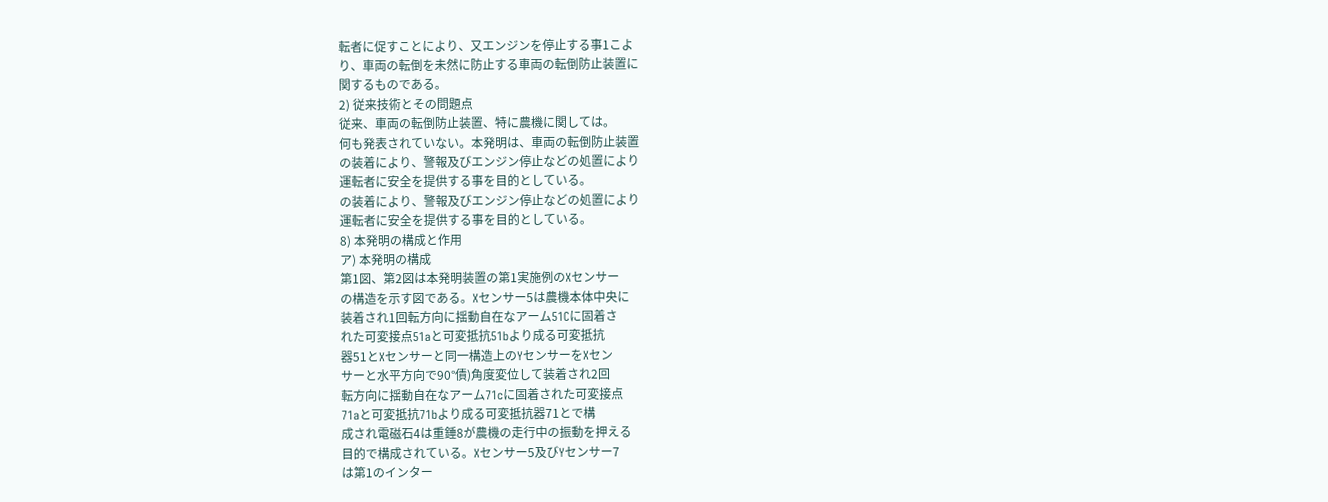転者に促すことにより、又エンジンを停止する事1こよ
り、車両の転倒を未然に防止する車両の転倒防止装置に
関するものである。
2) 従来技術とその問題点
従来、車両の転倒防止装置、特に農機に関しては。
何も発表されていない。本発明は、車両の転倒防止装置
の装着により、警報及びエンジン停止などの処置により
運転者に安全を提供する事を目的としている。
の装着により、警報及びエンジン停止などの処置により
運転者に安全を提供する事を目的としている。
8) 本発明の構成と作用
ア) 本発明の構成
第1図、第2図は本発明装置の第1実施例のXセンサー
の構造を示す図である。Xセンサー5は農機本体中央に
装着され1回転方向に揺動自在なアーム51Cに固着さ
れた可変接点51aと可変抵抗51bより成る可変抵抗
器51とXセンサーと同一構造上のYセンサーをXセン
サーと水平方向で90°債)角度変位して装着され2回
転方向に揺動自在なアーム71cに固着された可変接点
71aと可変抵抗71bより成る可変抵抗器71とで構
成され電磁石4は重錘8が農機の走行中の振動を押える
目的で構成されている。Xセンサー5及びYセンサー7
は第1のインター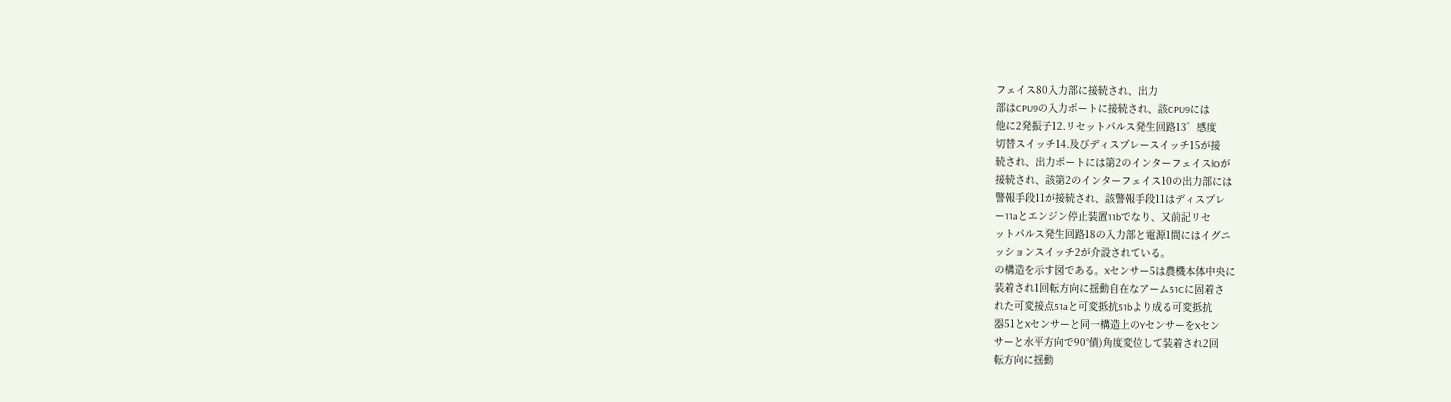フェイス80入力部に接続され、出力
部はCPU9の入力ポートに接続され、該CPU9には
他に2発振子12.リセットパルス発生回路13゜感度
切替スイッチ14.及びディスプレースイッチ15が接
続され、出力ポートには第2のインターフェイスlOが
接続され、該第2のインターフェイス10の出力部には
警報手段11が接続され、該警報手段11はディスプレ
ー11aとエンジン停止装置11bでなり、又前記リセ
ットパルス発生回路18の入力部と電源1間にはイグニ
ッションスイッチ2が介設されている。
の構造を示す図である。Xセンサー5は農機本体中央に
装着され1回転方向に揺動自在なアーム51Cに固着さ
れた可変接点51aと可変抵抗51bより成る可変抵抗
器51とXセンサーと同一構造上のYセンサーをXセン
サーと水平方向で90°債)角度変位して装着され2回
転方向に揺動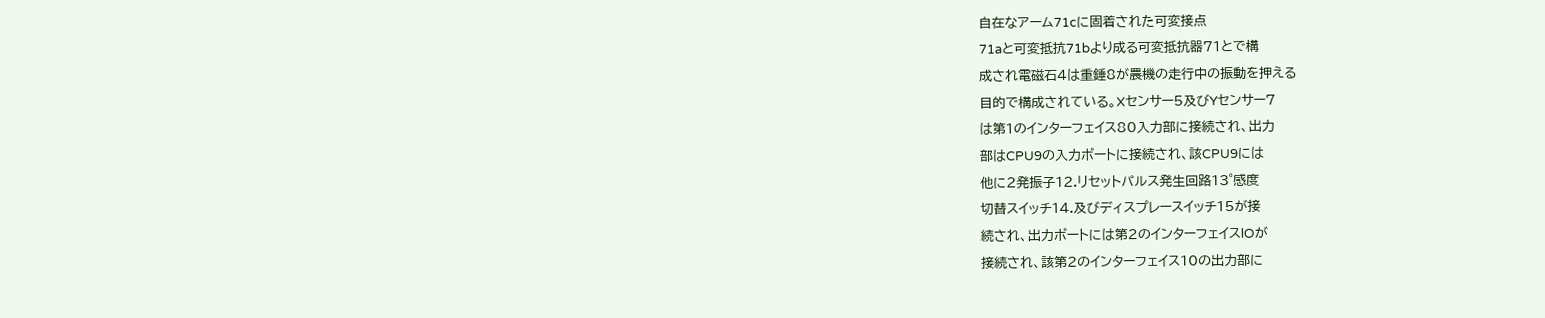自在なアーム71cに固着された可変接点
71aと可変抵抗71bより成る可変抵抗器71とで構
成され電磁石4は重錘8が農機の走行中の振動を押える
目的で構成されている。Xセンサー5及びYセンサー7
は第1のインターフェイス80入力部に接続され、出力
部はCPU9の入力ポートに接続され、該CPU9には
他に2発振子12.リセットパルス発生回路13゜感度
切替スイッチ14.及びディスプレースイッチ15が接
続され、出力ポートには第2のインターフェイスlOが
接続され、該第2のインターフェイス10の出力部に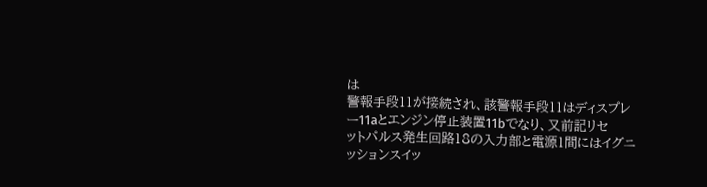は
警報手段11が接続され、該警報手段11はディスプレ
ー11aとエンジン停止装置11bでなり、又前記リセ
ットパルス発生回路18の入力部と電源1間にはイグニ
ッションスイッ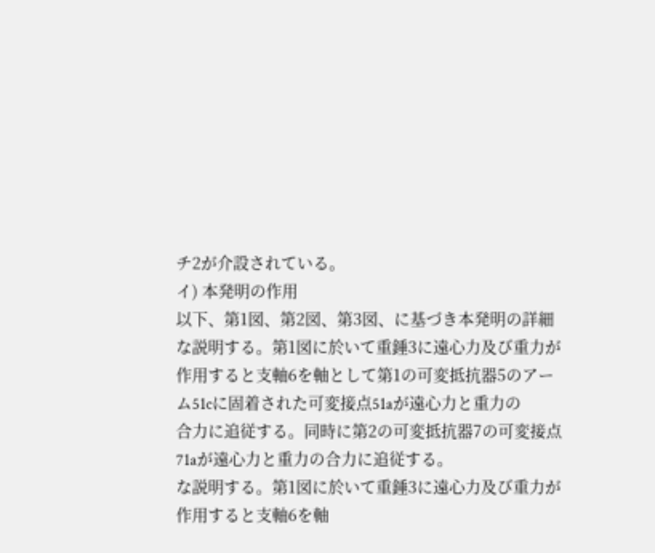チ2が介設されている。
イ) 本発明の作用
以下、第1図、第2図、第3図、に基づき本発明の詳細
な説明する。第1図に於いて重錘3に遠心力及び重力が
作用すると支軸6を軸として第1の可変抵抗器5のアー
ム51cに固着された可変接点51aが遠心力と重力の
合力に追従する。同時に第2の可変抵抗器7の可変接点
71aが遠心力と重力の合力に追従する。
な説明する。第1図に於いて重錘3に遠心力及び重力が
作用すると支軸6を軸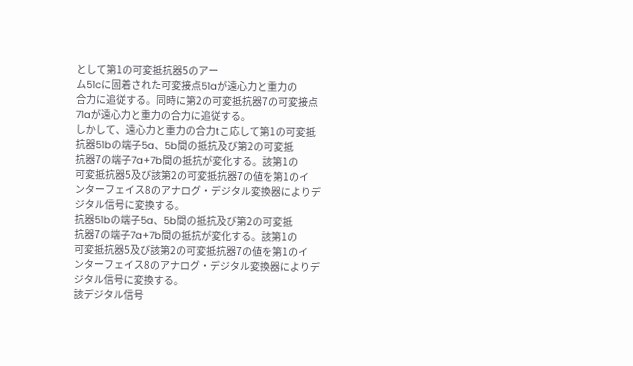として第1の可変抵抗器5のアー
ム51cに固着された可変接点51aが遠心力と重力の
合力に追従する。同時に第2の可変抵抗器7の可変接点
71aが遠心力と重力の合力に追従する。
しかして、遠心力と重力の合力tこ応して第1の可変抵
抗器51bの端子5a、5b間の抵抗及び第2の可変抵
抗器7の端子7a+7b間の抵抗が変化する。該第1の
可変抵抗器5及び該第2の可変抵抗器7の値を第1のイ
ンターフェイス8のアナログ・デジタル変換器によりデ
ジタル信号に変換する。
抗器51bの端子5a、5b間の抵抗及び第2の可変抵
抗器7の端子7a+7b間の抵抗が変化する。該第1の
可変抵抗器5及び該第2の可変抵抗器7の値を第1のイ
ンターフェイス8のアナログ・デジタル変換器によりデ
ジタル信号に変換する。
該デジタル信号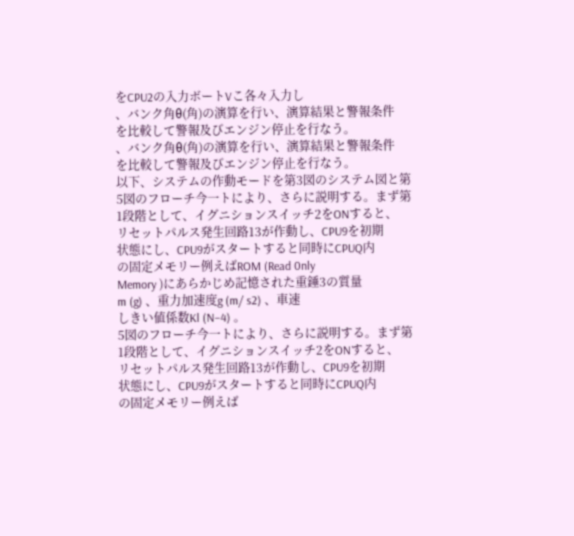をCPU2の入力ボートVこ各々入力し
、バンク角θ(角)の演算を行い、演算結果と警報条件
を比較して警報及びエンジン停止を行なう。
、バンク角θ(角)の演算を行い、演算結果と警報条件
を比較して警報及びエンジン停止を行なう。
以下、システムの作動モードを第3図のシステム図と第
5図のフローチ今一トにより、さらに説明する。まず第
1段階として、イグニションスイッチ2をONすると、
リセットパルス発生回路13が作動し、CPU9を初期
状態にし、CPU9がスタートすると同時にCPUQ内
の固定メモリー例えばROM (Read 0nly
Memory )にあらかじめ記憶された重錘3の質量
m (g) 、重力加速度g (m/ s2) 、車速
しきい値係数Kl (N−4) 。
5図のフローチ今一トにより、さらに説明する。まず第
1段階として、イグニションスイッチ2をONすると、
リセットパルス発生回路13が作動し、CPU9を初期
状態にし、CPU9がスタートすると同時にCPUQ内
の固定メモリー例えば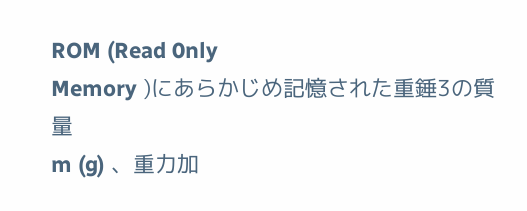ROM (Read 0nly
Memory )にあらかじめ記憶された重錘3の質量
m (g) 、重力加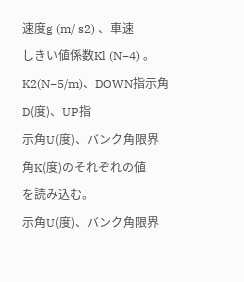速度g (m/ s2) 、車速
しきい値係数Kl (N−4) 。
K2(N−5/m)、DOWN指示角D(度)、UP指
示角U(度)、バンク角限界角K(度)のそれぞれの値
を読み込む。
示角U(度)、バンク角限界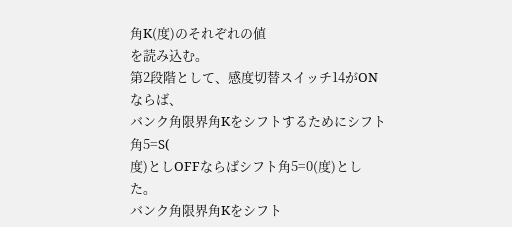角K(度)のそれぞれの値
を読み込む。
第2段階として、感度切替スイッチ14がONならば、
バンク角限界角Kをシフトするためにシフト角5=S(
度)としOFFならばシフト角5=0(度)とした。
バンク角限界角Kをシフト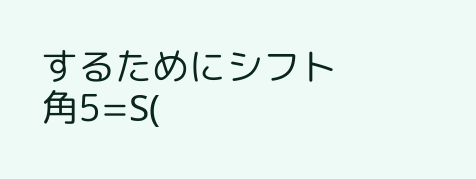するためにシフト角5=S(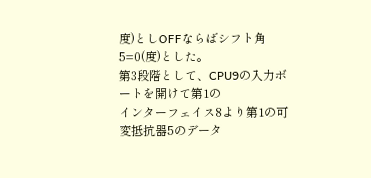度)としOFFならばシフト角5=0(度)とした。
第3段階として、CPU9の入力ボートを開けて第1の
インターフェイス8より第1の可変抵抗器5のデータ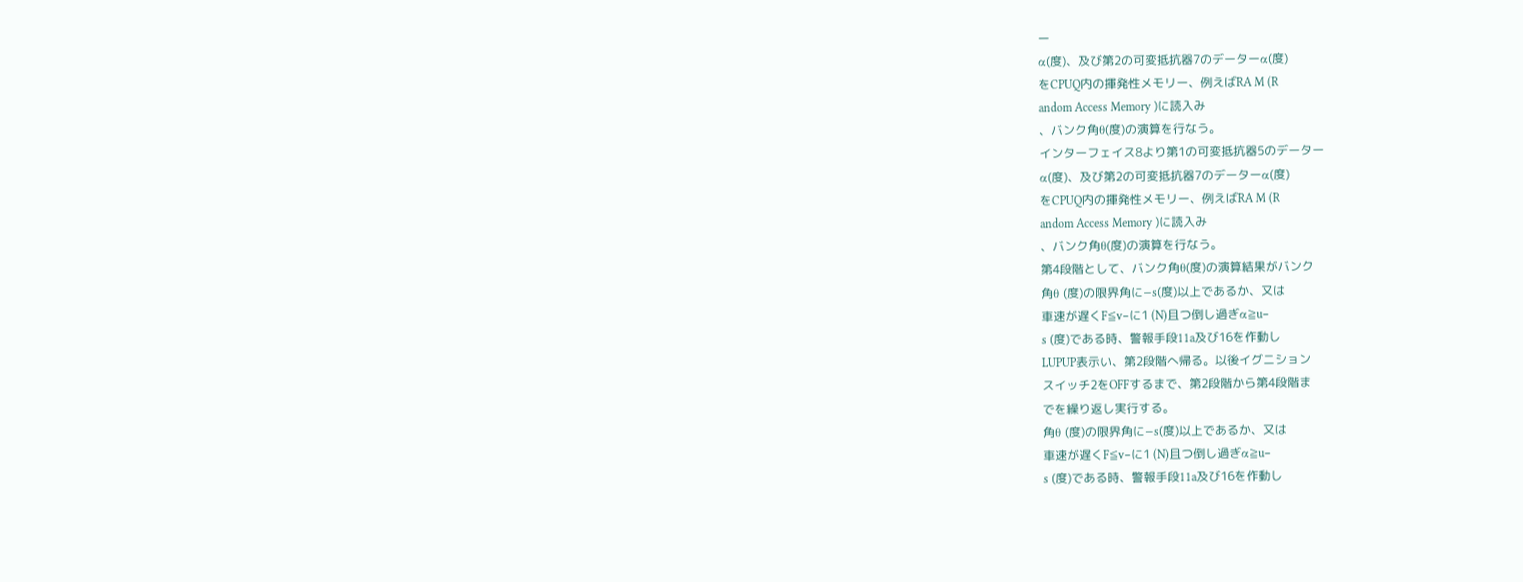ー
α(度)、及び第2の可変抵抗器7のデーターα(度)
をCPUQ内の揮発性メモリー、例えばRA M (R
andom Access Memory )に読入み
、バンク角θ(度)の演算を行なう。
インターフェイス8より第1の可変抵抗器5のデーター
α(度)、及び第2の可変抵抗器7のデーターα(度)
をCPUQ内の揮発性メモリー、例えばRA M (R
andom Access Memory )に読入み
、バンク角θ(度)の演算を行なう。
第4段階として、バンク角θ(度)の演算結果がバンク
角θ (度)の限界角に−s(度)以上であるか、又は
車速が遅くF≦v−に1 (N)且つ倒し過ぎα≧u−
s (度)である時、警報手段11a及び16を作動し
LUPUP表示い、第2段階へ帰る。以後イグニション
スイッチ2をOFFするまで、第2段階から第4段階ま
でを繰り返し実行する。
角θ (度)の限界角に−s(度)以上であるか、又は
車速が遅くF≦v−に1 (N)且つ倒し過ぎα≧u−
s (度)である時、警報手段11a及び16を作動し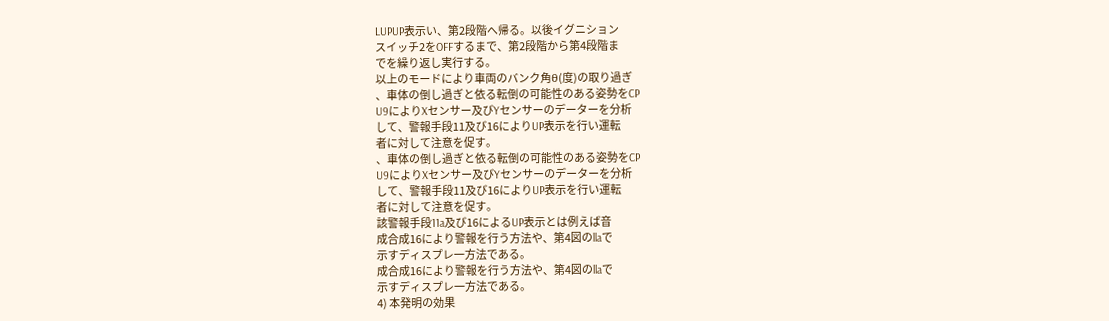LUPUP表示い、第2段階へ帰る。以後イグニション
スイッチ2をOFFするまで、第2段階から第4段階ま
でを繰り返し実行する。
以上のモードにより車両のバンク角θ(度)の取り過ぎ
、車体の倒し過ぎと依る転倒の可能性のある姿勢をCP
U9によりXセンサー及びYセンサーのデーターを分析
して、警報手段11及び16によりUP表示を行い運転
者に対して注意を促す。
、車体の倒し過ぎと依る転倒の可能性のある姿勢をCP
U9によりXセンサー及びYセンサーのデーターを分析
して、警報手段11及び16によりUP表示を行い運転
者に対して注意を促す。
該警報手段11a及び16によるUP表示とは例えば音
成合成16により警報を行う方法や、第4図のllaで
示すディスプレ一方法である。
成合成16により警報を行う方法や、第4図のllaで
示すディスプレ一方法である。
4) 本発明の効果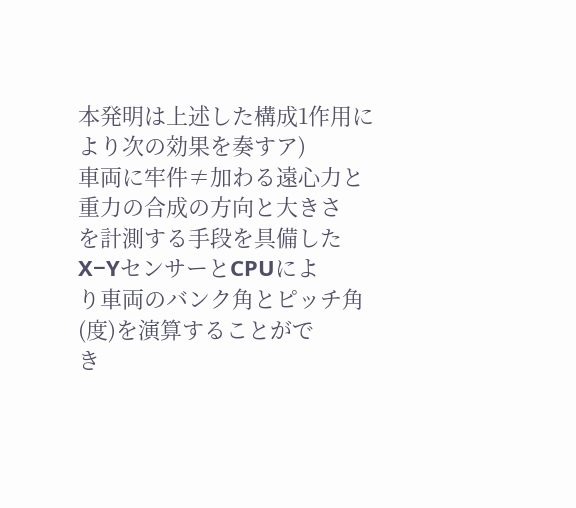本発明は上述した構成1作用により次の効果を奏すア)
車両に牢件≠加わる遠心力と重力の合成の方向と大きさ
を計測する手段を具備したX−YセンサーとCPUによ
り車両のバンク角とピッチ角(度)を演算することがで
き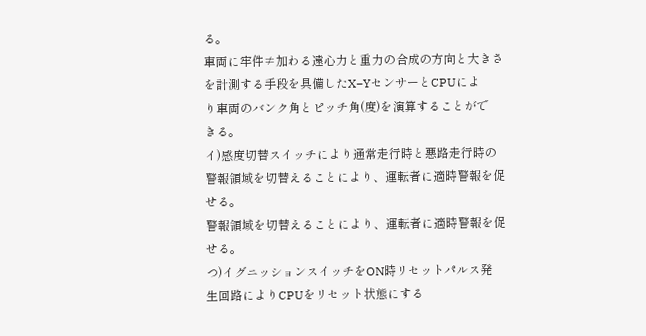る。
車両に牢件≠加わる遠心力と重力の合成の方向と大きさ
を計測する手段を具備したX−YセンサーとCPUによ
り車両のバンク角とピッチ角(度)を演算することがで
きる。
イ)感度切替スイッチにより通常走行時と悪路走行時の
警報領域を切替えることにより、運転者に適時警報を促
せる。
警報領域を切替えることにより、運転者に適時警報を促
せる。
つ)イグニッションスイッチをON時リセットパルス発
生回路によりCPUをリセット状態にする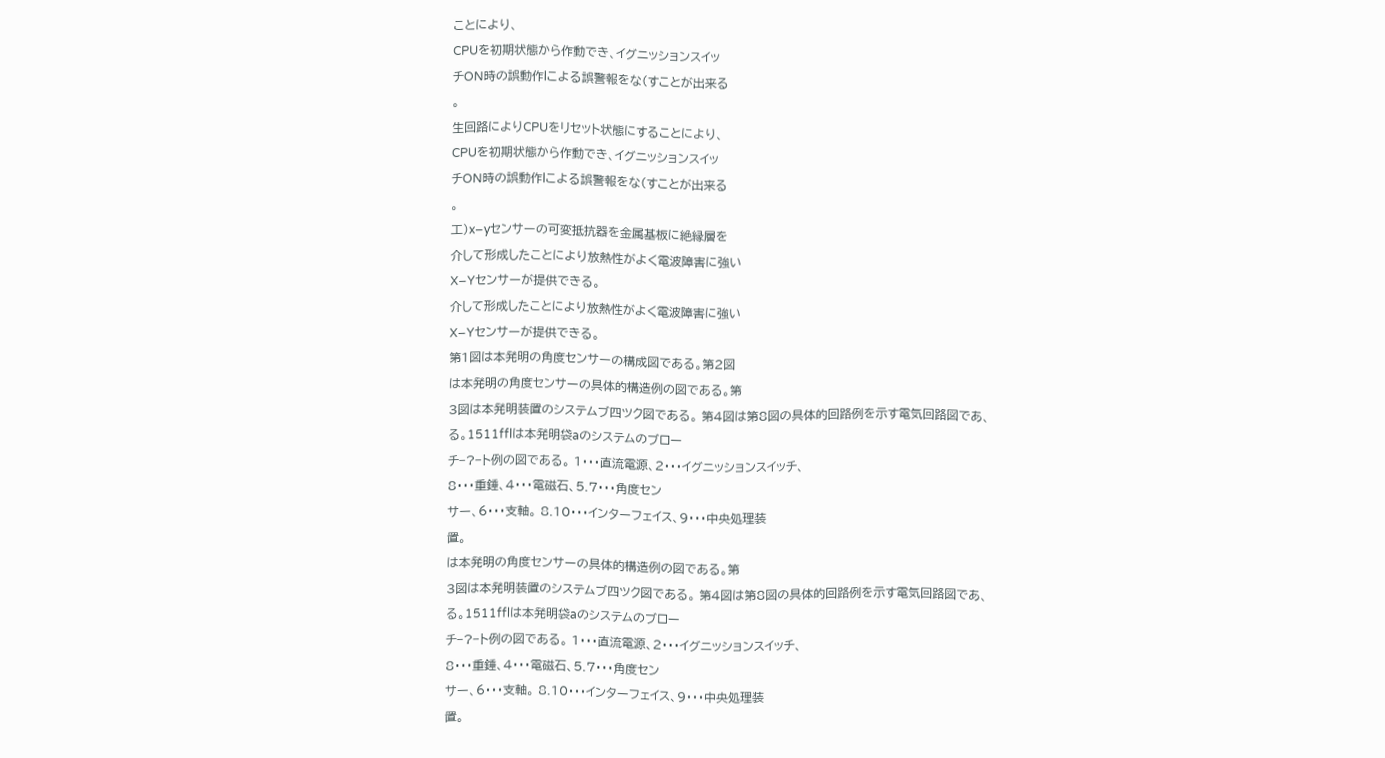ことにより、
CPUを初期状態から作動でき、イグニッションスイッ
チON時の誤動作lこよる誤警報をな(すことが出来る
。
生回路によりCPUをリセット状態にすることにより、
CPUを初期状態から作動でき、イグニッションスイッ
チON時の誤動作lこよる誤警報をな(すことが出来る
。
工)x−yセンサーの可変抵抗器を金属基板に絶縁層を
介して形成したことにより放熱性がよく電波障害に強い
X−Yセンサーが提供できる。
介して形成したことにより放熱性がよく電波障害に強い
X−Yセンサーが提供できる。
第1図は本発明の角度センサーの構成図である。第2図
は本発明の角度センサーの具体的構造例の図である。第
3図は本発明装置のシステムブ四ツク図である。 第4図は第8図の具体的回路例を示す電気回路図であ、
る。1511fflは本発明袋aのシステムのブロー
チ−?−ト例の図である。 1・・・直流電源、2・・・イグニッションスイッチ、
8・・・重錘、4・・・電磁石、5.7・・・角度セン
サー、6・・・支軸。 8.10・・・インターフェイス、9・・・中央処理装
置。
は本発明の角度センサーの具体的構造例の図である。第
3図は本発明装置のシステムブ四ツク図である。 第4図は第8図の具体的回路例を示す電気回路図であ、
る。1511fflは本発明袋aのシステムのブロー
チ−?−ト例の図である。 1・・・直流電源、2・・・イグニッションスイッチ、
8・・・重錘、4・・・電磁石、5.7・・・角度セン
サー、6・・・支軸。 8.10・・・インターフェイス、9・・・中央処理装
置。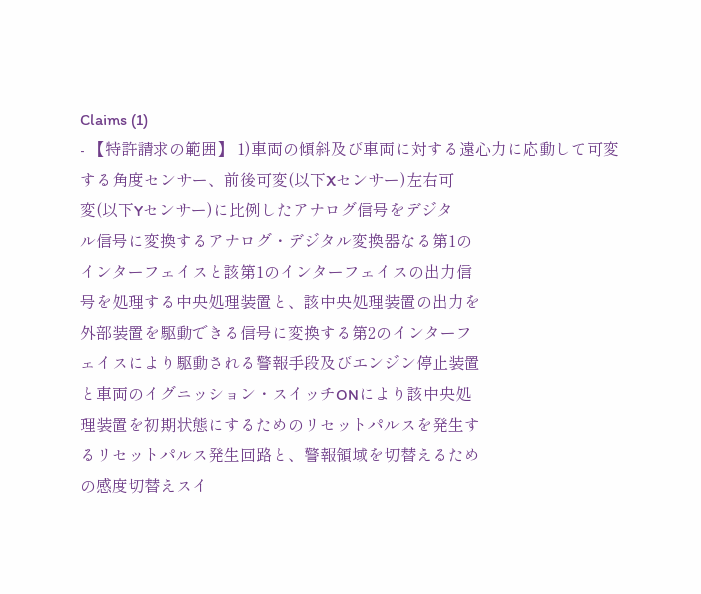Claims (1)
- 【特許請求の範囲】 1)車両の傾斜及び車両に対する遠心力に応動して可変
する角度センサー、前後可変(以下Xセンサー)左右可
変(以下Yセンサー)に比例したアナログ信号をデジタ
ル信号に変換するアナログ・デジタル変換器なる第1の
インターフェイスと該第1のインターフェイスの出力信
号を処理する中央処理装置と、該中央処理装置の出力を
外部装置を駆動できる信号に変換する第2のインターフ
ェイスにより駆動される警報手段及びエンジン停止装置
と車両のイグニッション・スイッチONにより該中央処
理装置を初期状態にするためのリセットパルスを発生す
るリセットパルス発生回路と、警報領域を切替えるため
の感度切替えスイ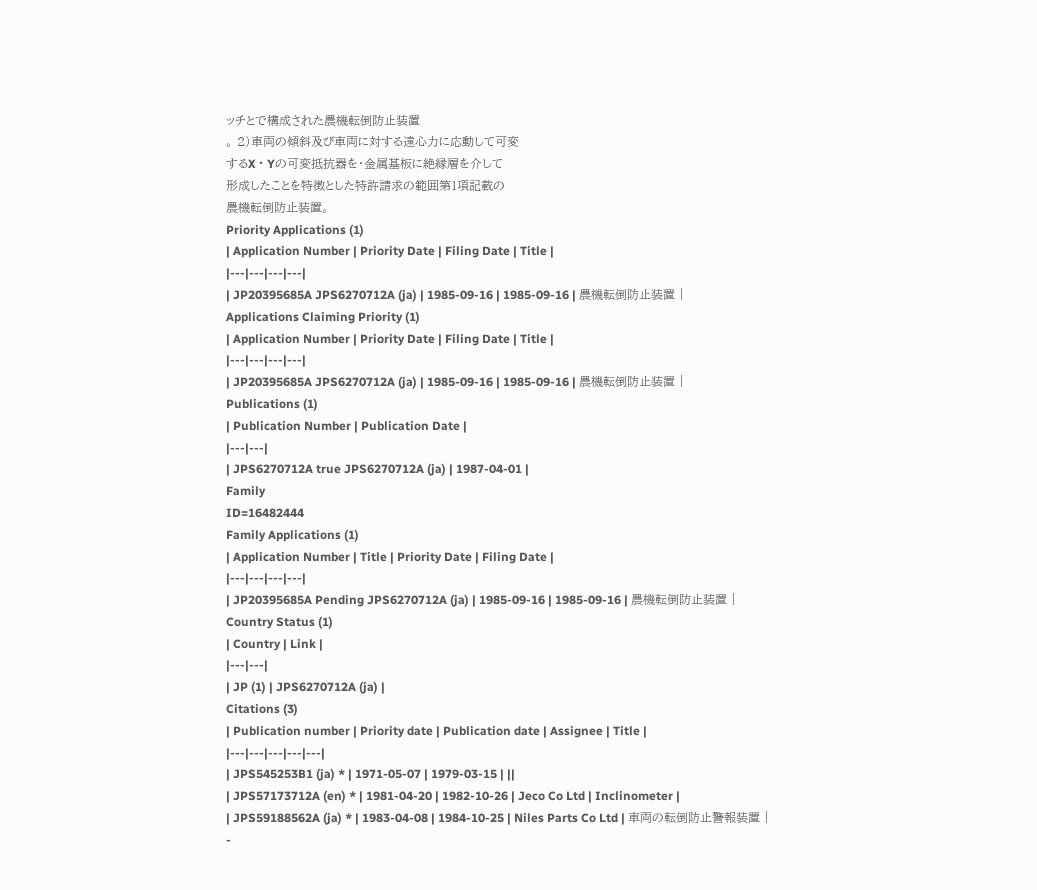ッチとで構成された農機転倒防止装置
。 2)車両の傾斜及び車両に対する遠心力に応動して可変
するX・Yの可変抵抗器を・金属基板に絶縁層を介して
形成したことを特徴とした特許請求の範囲第1項記載の
農機転倒防止装置。
Priority Applications (1)
| Application Number | Priority Date | Filing Date | Title |
|---|---|---|---|
| JP20395685A JPS6270712A (ja) | 1985-09-16 | 1985-09-16 | 農機転倒防止装置 |
Applications Claiming Priority (1)
| Application Number | Priority Date | Filing Date | Title |
|---|---|---|---|
| JP20395685A JPS6270712A (ja) | 1985-09-16 | 1985-09-16 | 農機転倒防止装置 |
Publications (1)
| Publication Number | Publication Date |
|---|---|
| JPS6270712A true JPS6270712A (ja) | 1987-04-01 |
Family
ID=16482444
Family Applications (1)
| Application Number | Title | Priority Date | Filing Date |
|---|---|---|---|
| JP20395685A Pending JPS6270712A (ja) | 1985-09-16 | 1985-09-16 | 農機転倒防止装置 |
Country Status (1)
| Country | Link |
|---|---|
| JP (1) | JPS6270712A (ja) |
Citations (3)
| Publication number | Priority date | Publication date | Assignee | Title |
|---|---|---|---|---|
| JPS545253B1 (ja) * | 1971-05-07 | 1979-03-15 | ||
| JPS57173712A (en) * | 1981-04-20 | 1982-10-26 | Jeco Co Ltd | Inclinometer |
| JPS59188562A (ja) * | 1983-04-08 | 1984-10-25 | Niles Parts Co Ltd | 車両の転倒防止警報装置 |
-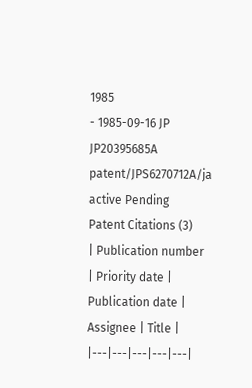1985
- 1985-09-16 JP JP20395685A patent/JPS6270712A/ja active Pending
Patent Citations (3)
| Publication number | Priority date | Publication date | Assignee | Title |
|---|---|---|---|---|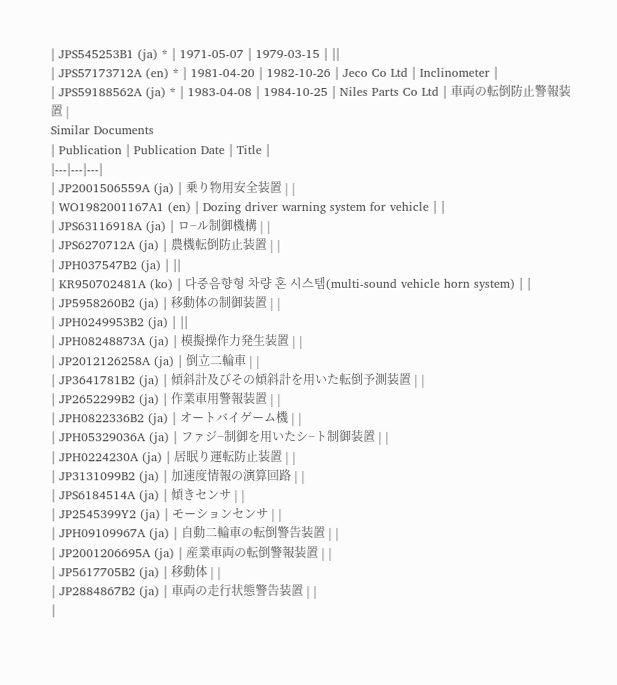| JPS545253B1 (ja) * | 1971-05-07 | 1979-03-15 | ||
| JPS57173712A (en) * | 1981-04-20 | 1982-10-26 | Jeco Co Ltd | Inclinometer |
| JPS59188562A (ja) * | 1983-04-08 | 1984-10-25 | Niles Parts Co Ltd | 車両の転倒防止警報装置 |
Similar Documents
| Publication | Publication Date | Title |
|---|---|---|
| JP2001506559A (ja) | 乗り物用安全装置 | |
| WO1982001167A1 (en) | Dozing driver warning system for vehicle | |
| JPS63116918A (ja) | ロ−ル制御機構 | |
| JPS6270712A (ja) | 農機転倒防止装置 | |
| JPH037547B2 (ja) | ||
| KR950702481A (ko) | 다중음향형 차량 혼 시스템(multi-sound vehicle horn system) | |
| JP5958260B2 (ja) | 移動体の制御装置 | |
| JPH0249953B2 (ja) | ||
| JPH08248873A (ja) | 模擬操作力発生装置 | |
| JP2012126258A (ja) | 倒立二輪車 | |
| JP3641781B2 (ja) | 傾斜計及びその傾斜計を用いた転倒予測装置 | |
| JP2652299B2 (ja) | 作業車用警報装置 | |
| JPH0822336B2 (ja) | オートバイゲーム機 | |
| JPH05329036A (ja) | ファジ−制御を用いたシ−ト制御装置 | |
| JPH0224230A (ja) | 居眠り運転防止装置 | |
| JP3131099B2 (ja) | 加速度情報の演算回路 | |
| JPS6184514A (ja) | 傾きセンサ | |
| JP2545399Y2 (ja) | モーションセンサ | |
| JPH09109967A (ja) | 自動二輪車の転倒警告装置 | |
| JP2001206695A (ja) | 産業車両の転倒警報装置 | |
| JP5617705B2 (ja) | 移動体 | |
| JP2884867B2 (ja) | 車両の走行状態警告装置 | |
|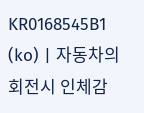KR0168545B1 (ko) | 자동차의 회전시 인체감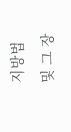지방법 및 그 장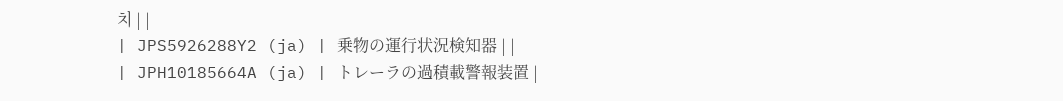치 | |
| JPS5926288Y2 (ja) | 乗物の運行状況検知器 | |
| JPH10185664A (ja) | トレーラの過積載警報装置 |